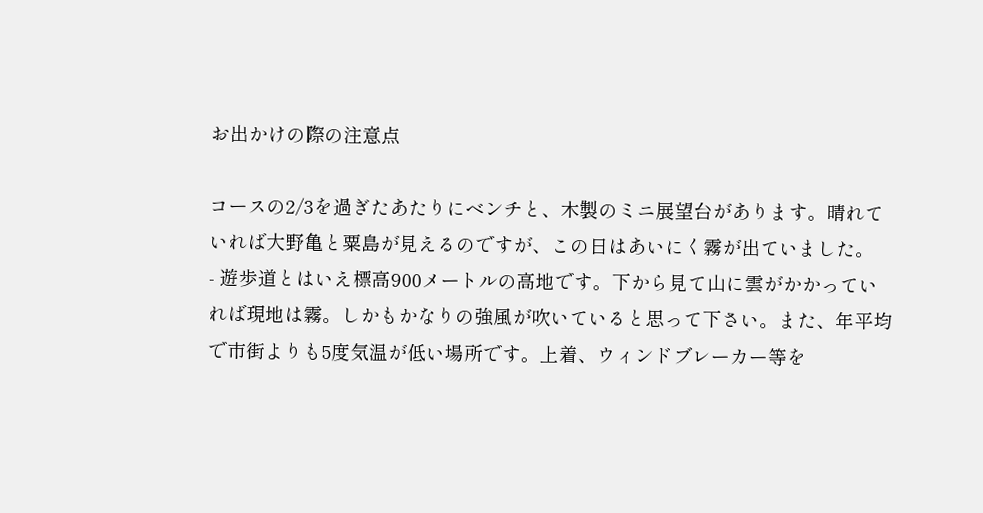お出かけの際の注意点

コースの2/3を過ぎたあたりにベンチと、木製のミニ展望台があります。晴れていれば大野亀と粟島が見えるのですが、この日はあいにく霧が出ていました。
- 遊歩道とはいえ標高900メートルの高地です。下から見て山に雲がかかっていれば現地は霧。しかもかなりの強風が吹いていると思って下さい。また、年平均で市街よりも5度気温が低い場所です。上着、ウィンドブレーカー等を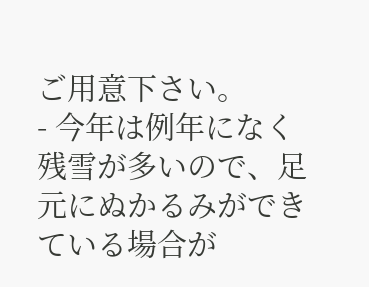ご用意下さい。
- 今年は例年になく残雪が多いので、足元にぬかるみができている場合が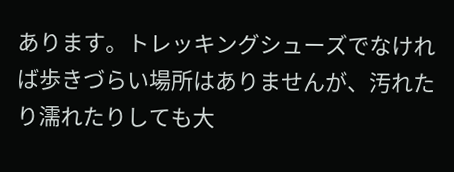あります。トレッキングシューズでなければ歩きづらい場所はありませんが、汚れたり濡れたりしても大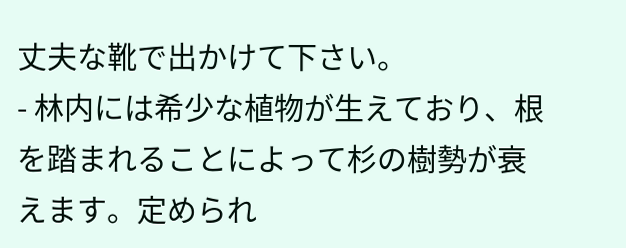丈夫な靴で出かけて下さい。
- 林内には希少な植物が生えており、根を踏まれることによって杉の樹勢が衰えます。定められ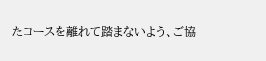たコースを離れて踏まないよう、ご協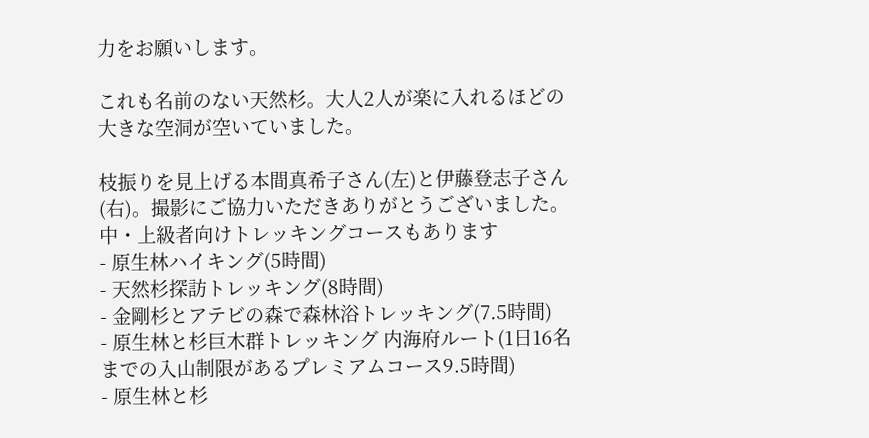力をお願いします。

これも名前のない天然杉。大人2人が楽に入れるほどの大きな空洞が空いていました。

枝振りを見上げる本間真希子さん(左)と伊藤登志子さん(右)。撮影にご協力いただきありがとうございました。
中・上級者向けトレッキングコースもあります
- 原生林ハイキング(5時間)
- 天然杉探訪トレッキング(8時間)
- 金剛杉とアテビの森で森林浴トレッキング(7.5時間)
- 原生林と杉巨木群トレッキング 内海府ルート(1日16名までの入山制限があるプレミアムコース9.5時間)
- 原生林と杉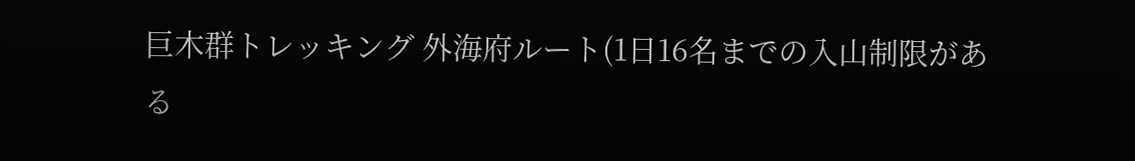巨木群トレッキング 外海府ルート(1日16名までの入山制限がある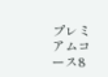プレミアムコース8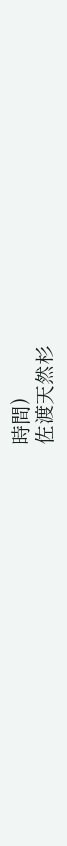時間)
佐渡天然杉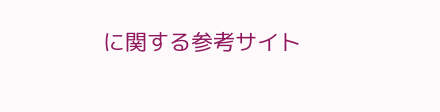に関する参考サイト